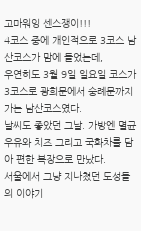고마워잉 센스쟁이!!!
4코스 중에 개인적으로 3코스 남산코스가 맘에 들었는데,
우연히도 3월 9일 일요일 코스가 3코스로 광희문에서 숭례문까지 가는 남산코스였다.
날씨도 좋았던 그날. 가방엔 멸균우유와 치즈 그리고 국화차를 담아 편한 복장으로 만났다.
서울에서 그냥 지나쳤던 도성들의 이야기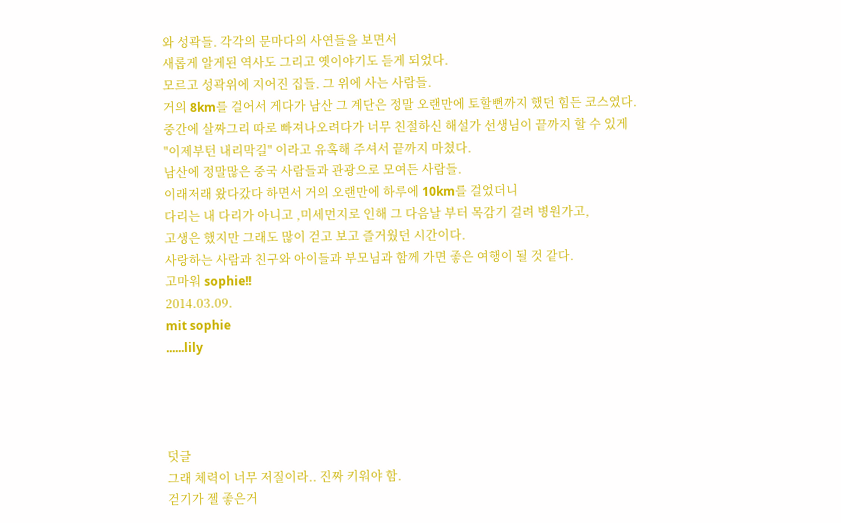와 성곽들. 각각의 문마다의 사연들을 보면서
새롭게 알게된 역사도 그리고 옛이야기도 듣게 되었다.
모르고 성곽위에 지어진 집들. 그 위에 사는 사람들.
거의 8km를 걸어서 게다가 남산 그 계단은 정말 오랜만에 토할뻔까지 했던 힘든 코스였다.
중간에 살짜그리 따로 빠져나오려다가 너무 친절하신 해설가 선생님이 끝까지 할 수 있게
"이제부턴 내리막길" 이라고 유혹해 주셔서 끝까지 마쳤다.
남산에 정말많은 중국 사람들과 관광으로 모여든 사람들.
이래저래 왔다갔다 하면서 거의 오랜만에 하루에 10km를 걸었더니
다리는 내 다리가 아니고 ,미세먼지로 인해 그 다음날 부터 목감기 걸려 병원가고,
고생은 했지만 그래도 많이 걷고 보고 즐거웠던 시간이다.
사랑하는 사람과 친구와 아이들과 부모님과 함께 가면 좋은 여행이 될 것 같다.
고마워 sophie!!
2014.03.09.
mit sophie
......lily




덧글
그래 체력이 너무 저질이라.. 진짜 키워야 함.
걷기가 젤 좋은거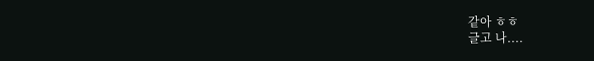같아 ㅎㅎ
글고 나....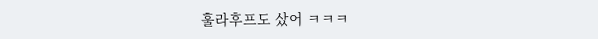훌라후프도 샀어 ㅋㅋㅋ